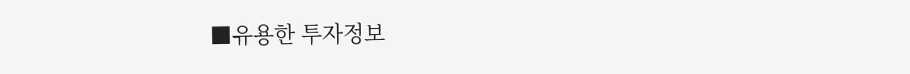■유용한 투자정보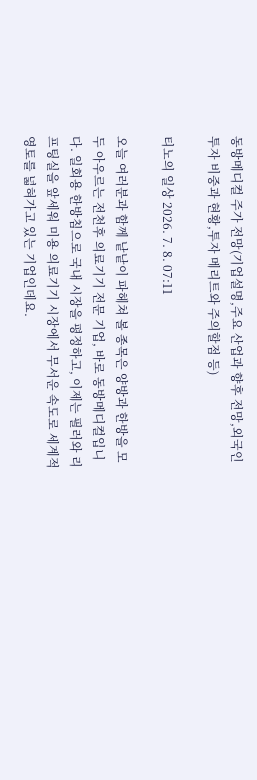동방메디컬 주가 전망(기업설명,주요 산업과 향후 전망,외국인 투자 비중과 현황,투자 메리트와 주의할점 등)

티노의 일상 2026. 7. 8. 07:11

오늘 여러분과 함께 낱낱이 파헤쳐 볼 종목은 양방과 한방을 모두 아우르는 전천후 의료기기 전문 기업, 바로 동방메디컬입니다. 일회용 한방침으로 국내 시장을 평정하고, 이제는 필러와 리프팅실을 앞세워 미용 의료기기 시장에서 무서운 속도로 세계적 영토를 넓혀가고 있는 기업인데요.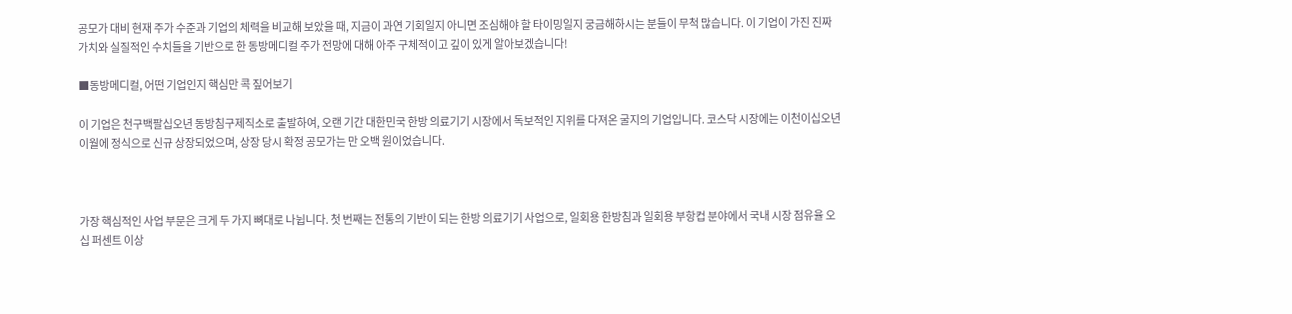공모가 대비 현재 주가 수준과 기업의 체력을 비교해 보았을 때, 지금이 과연 기회일지 아니면 조심해야 할 타이밍일지 궁금해하시는 분들이 무척 많습니다. 이 기업이 가진 진짜 가치와 실질적인 수치들을 기반으로 한 동방메디컬 주가 전망에 대해 아주 구체적이고 깊이 있게 알아보겠습니다!

■동방메디컬, 어떤 기업인지 핵심만 콕 짚어보기

이 기업은 천구백팔십오년 동방침구제직소로 출발하여, 오랜 기간 대한민국 한방 의료기기 시장에서 독보적인 지위를 다져온 굴지의 기업입니다. 코스닥 시장에는 이천이십오년 이월에 정식으로 신규 상장되었으며, 상장 당시 확정 공모가는 만 오백 원이었습니다.



가장 핵심적인 사업 부문은 크게 두 가지 뼈대로 나뉩니다. 첫 번째는 전통의 기반이 되는 한방 의료기기 사업으로, 일회용 한방침과 일회용 부항컵 분야에서 국내 시장 점유율 오십 퍼센트 이상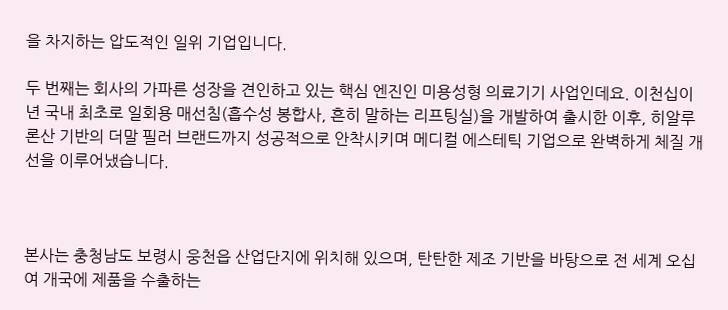을 차지하는 압도적인 일위 기업입니다.

두 번째는 회사의 가파른 성장을 견인하고 있는 핵심 엔진인 미용성형 의료기기 사업인데요. 이천십이년 국내 최초로 일회용 매선침(흡수성 봉합사, 흔히 말하는 리프팅실)을 개발하여 출시한 이후, 히알루론산 기반의 더말 필러 브랜드까지 성공적으로 안착시키며 메디컬 에스테틱 기업으로 완벽하게 체질 개선을 이루어냈습니다.



본사는 충청남도 보령시 웅천읍 산업단지에 위치해 있으며, 탄탄한 제조 기반을 바탕으로 전 세계 오십여 개국에 제품을 수출하는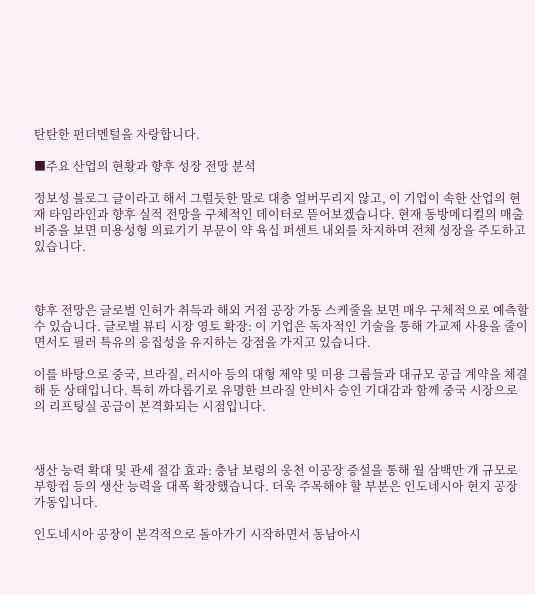탄탄한 펀더멘털을 자랑합니다.

■주요 산업의 현황과 향후 성장 전망 분석

정보성 블로그 글이라고 해서 그럴듯한 말로 대충 얼버무리지 않고, 이 기업이 속한 산업의 현재 타임라인과 향후 실적 전망을 구체적인 데이터로 뜯어보겠습니다. 현재 동방메디컬의 매출 비중을 보면 미용성형 의료기기 부문이 약 육십 퍼센트 내외를 차지하며 전체 성장을 주도하고 있습니다.



향후 전망은 글로벌 인허가 취득과 해외 거점 공장 가동 스케줄을 보면 매우 구체적으로 예측할 수 있습니다. 글로벌 뷰티 시장 영토 확장: 이 기업은 독자적인 기술을 통해 가교제 사용을 줄이면서도 필러 특유의 응집성을 유지하는 강점을 가지고 있습니다.

이를 바탕으로 중국, 브라질, 러시아 등의 대형 제약 및 미용 그룹들과 대규모 공급 계약을 체결해 둔 상태입니다. 특히 까다롭기로 유명한 브라질 안비사 승인 기대감과 함께 중국 시장으로의 리프팅실 공급이 본격화되는 시점입니다.



생산 능력 확대 및 관세 절감 효과: 충남 보령의 웅천 이공장 증설을 통해 월 삼백만 개 규모로 부항컵 등의 생산 능력을 대폭 확장했습니다. 더욱 주목해야 할 부분은 인도네시아 현지 공장 가동입니다.

인도네시아 공장이 본격적으로 돌아가기 시작하면서 동남아시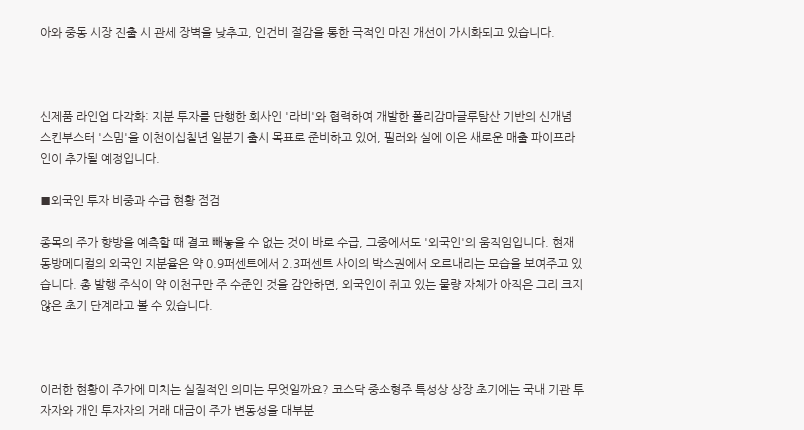아와 중동 시장 진출 시 관세 장벽을 낮추고, 인건비 절감을 통한 극적인 마진 개선이 가시화되고 있습니다.



신제품 라인업 다각화: 지분 투자를 단행한 회사인 '라비'와 협력하여 개발한 폴리감마글루탐산 기반의 신개념 스킨부스터 '스밈'을 이천이십칠년 일분기 출시 목표로 준비하고 있어, 필러와 실에 이은 새로운 매출 파이프라인이 추가될 예정입니다.

■외국인 투자 비중과 수급 현황 점검

종목의 주가 향방을 예측할 때 결코 빼놓을 수 없는 것이 바로 수급, 그중에서도 '외국인'의 움직임입니다. 현재 동방메디컬의 외국인 지분율은 약 0.9퍼센트에서 2.3퍼센트 사이의 박스권에서 오르내리는 모습을 보여주고 있습니다. 총 발행 주식이 약 이천구만 주 수준인 것을 감안하면, 외국인이 쥐고 있는 물량 자체가 아직은 그리 크지 않은 초기 단계라고 볼 수 있습니다.



이러한 현황이 주가에 미치는 실질적인 의미는 무엇일까요? 코스닥 중소형주 특성상 상장 초기에는 국내 기관 투자자와 개인 투자자의 거래 대금이 주가 변동성을 대부분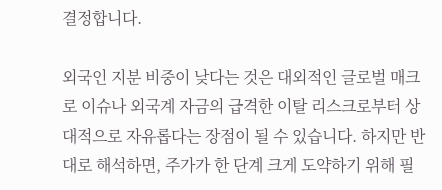결정합니다.

외국인 지분 비중이 낮다는 것은 대외적인 글로벌 매크로 이슈나 외국계 자금의 급격한 이탈 리스크로부터 상대적으로 자유롭다는 장점이 될 수 있습니다. 하지만 반대로 해석하면, 주가가 한 단계 크게 도약하기 위해 필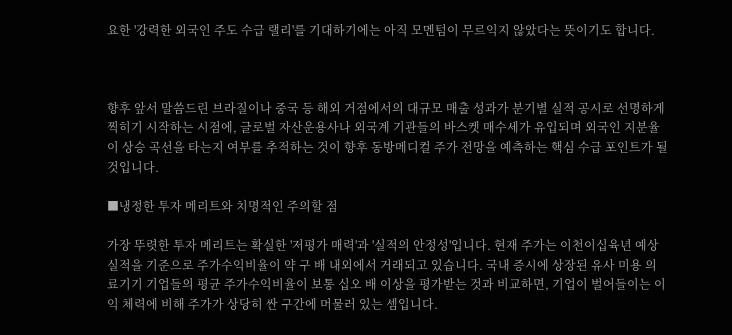요한 '강력한 외국인 주도 수급 랠리'를 기대하기에는 아직 모멘텀이 무르익지 않았다는 뜻이기도 합니다.



향후 앞서 말씀드린 브라질이나 중국 등 해외 거점에서의 대규모 매출 성과가 분기별 실적 공시로 선명하게 찍히기 시작하는 시점에, 글로벌 자산운용사나 외국계 기관들의 바스켓 매수세가 유입되며 외국인 지분율이 상승 곡선을 타는지 여부를 추적하는 것이 향후 동방메디컬 주가 전망을 예측하는 핵심 수급 포인트가 될 것입니다.

■냉정한 투자 메리트와 치명적인 주의할 점

가장 뚜렷한 투자 메리트는 확실한 '저평가 매력'과 '실적의 안정성'입니다. 현재 주가는 이천이십육년 예상 실적을 기준으로 주가수익비율이 약 구 배 내외에서 거래되고 있습니다. 국내 증시에 상장된 유사 미용 의료기기 기업들의 평균 주가수익비율이 보통 십오 배 이상을 평가받는 것과 비교하면, 기업이 벌어들이는 이익 체력에 비해 주가가 상당히 싼 구간에 머물러 있는 셈입니다.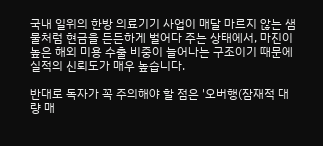국내 일위의 한방 의료기기 사업이 매달 마르지 않는 샘물처럼 현금을 든든하게 벌어다 주는 상태에서, 마진이 높은 해외 미용 수출 비중이 늘어나는 구조이기 때문에 실적의 신뢰도가 매우 높습니다.

반대로 독자가 꼭 주의해야 할 점은 '오버행(잠재적 대량 매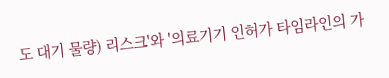도 대기 물량) 리스크'와 '의료기기 인허가 타임라인의 가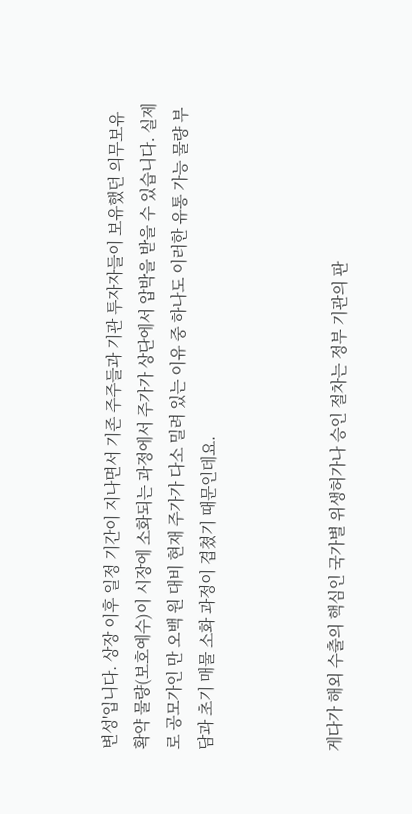변성'입니다. 상장 이후 일정 기간이 지나면서 기존 주주들과 기관 투자자들이 보유했던 의무보유 확약 물량(보호예수)이 시장에 소화되는 과정에서 주가가 상단에서 압박을 받을 수 있습니다. 실제로 공모가인 만 오백 원 대비 현재 주가가 다소 밀려 있는 이유 중 하나도 이러한 유통 가능 물량 부담과 초기 매물 소화 과정이 겹쳤기 때문인데요.



게다가 해외 수출의 핵심인 국가별 위생허가나 승인 절차는 정부 기관의 판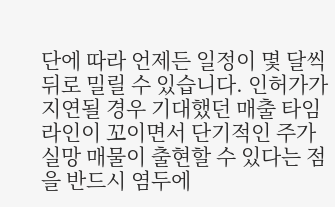단에 따라 언제든 일정이 몇 달씩 뒤로 밀릴 수 있습니다. 인허가가 지연될 경우 기대했던 매출 타임라인이 꼬이면서 단기적인 주가 실망 매물이 출현할 수 있다는 점을 반드시 염두에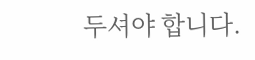두셔야 합니다.